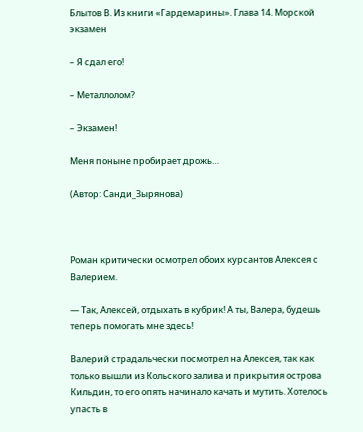Блытов В. Из книги «Гардемарины». Глава 14. Морской экзамен

– Я сдал его!

– Металлолом?

– Экзамен!

Меня поныне пробирает дрожь…

(Автор: Санди_Зырянова)



Роман критически осмотрел обоих курсантов Алексея с Валерием.

— Так, Алексей, отдыхать в кубрик! А ты, Валера, будешь теперь помогать мне здесь!

Валерий страдальчески посмотрел на Алексея, так как только вышли из Кольского залива и прикрытия острова Кильдин, то его опять начинало качать и мутить. Хотелось упасть в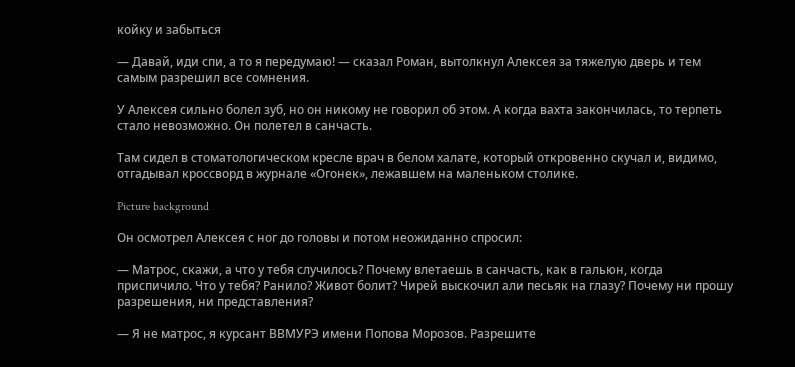койку и забыться

— Давай, иди спи, а то я передумаю! — сказал Роман, вытолкнул Алексея за тяжелую дверь и тем самым разрешил все сомнения.

У Алексея сильно болел зуб, но он никому не говорил об этом. А когда вахта закончилась, то терпеть стало невозможно. Он полетел в санчасть.

Там сидел в стоматологическом кресле врач в белом халате, который откровенно скучал и, видимо, отгадывал кроссворд в журнале «Огонек», лежавшем на маленьком столике.

Picture background

Он осмотрел Алексея с ног до головы и потом неожиданно спросил:

— Матрос, скажи, а что у тебя случилось? Почему влетаешь в санчасть, как в гальюн, когда приспичило. Что у тебя? Ранило? Живот болит? Чирей выскочил али песьяк на глазу? Почему ни прошу разрешения, ни представления?

— Я не матрос, я курсант ВВМУРЭ имени Попова Морозов. Разрешите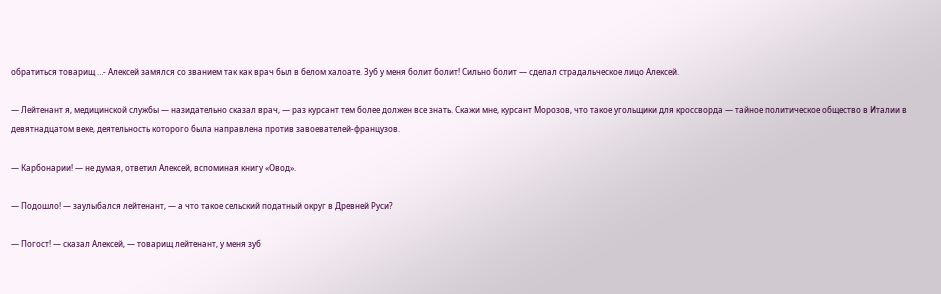обратиться товарищ …- Алексей замялся со званием так как врач был в белом халоате. Зуб у меня болит болит! Сильно болит — сделал страдальческое лицо Алексей.

— Лейтенант я, медицинской службы — назидательно сказал врач, — раз курсант тем более должен все знать. Скажи мне, курсант Морозов, что такое угольщики для кроссворда — тайное политическое общество в Италии в девятнадцатом веке, деятельность которого была направлена против завоевателей-французов.

— Карбонарии! — не думая, ответил Алексей, вспоминая книгу «Овод».

— Подошло! — заулыбался лейтенант, — а что такое сельский податный округ в Древней Руси?

— Погост! — сказал Алексей, — товарищ лейтенант, у меня зуб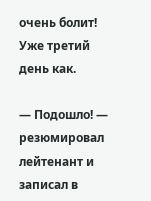очень болит! Уже третий день как.

— Подошло! — резюмировал лейтенант и записал в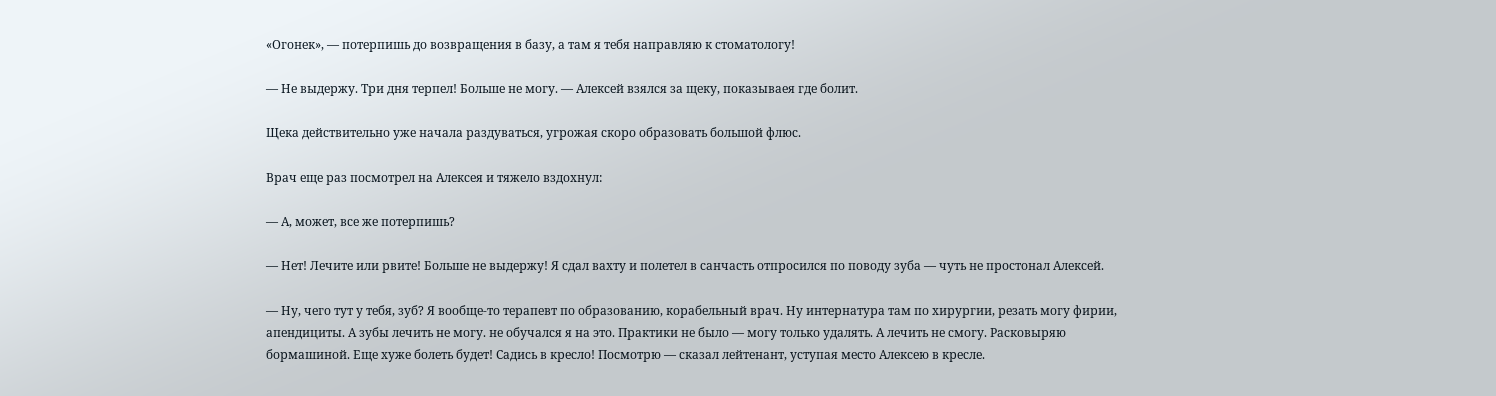«Огонек», — потерпишь до возвращения в базу, а там я тебя направляю к стоматологу!

— Не выдержу. Три дня терпел! Больше не могу. — Алексей взялся за щеку, показываея где болит.

Щека действительно уже начала раздуваться, угрожая скоро образовать большой флюс.

Врач еще раз посмотрел на Алексея и тяжело вздохнул:

— А, может, все же потерпишь?

— Нет! Лечите или рвите! Больше не выдержу! Я сдал вахту и полетел в санчасть отпросился по поводу зуба — чуть не простонал Алексей.

— Ну, чего тут у тебя, зуб? Я вообще-то терапевт по образованию, корабельный врач. Ну интернатура там по хирургии, резать могу фирии, апендициты. А зубы лечить не могу. не обучался я на это. Практики не было — могу только удалять. А лечить не смогу. Расковыряю бормашиной. Еще хуже болеть будет! Садись в кресло! Посмотрю — сказал лейтенант, уступая место Алексею в кресле.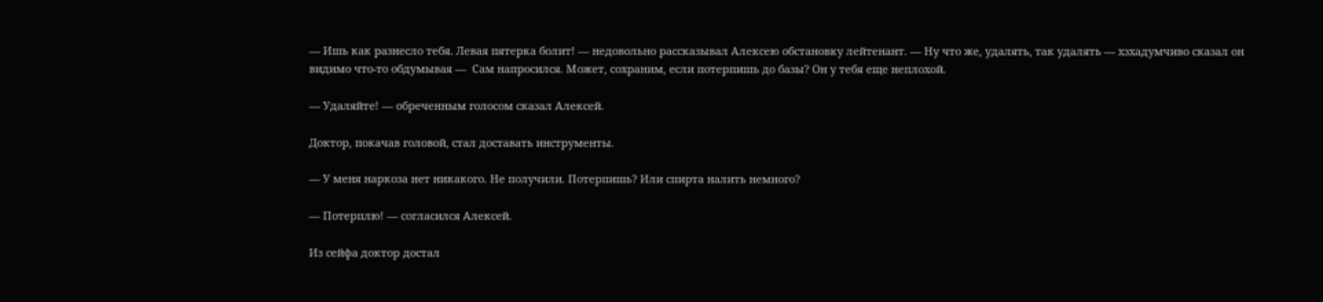— Ишь как разнесло тебя. Левая пятерка болит! — недовольно рассказывал Алексею обстановку лейтенант. — Ну что же, удалять, так удалять — хзхадумчиво сказал он видимо что-то обдумывая —  Сам напросился. Может, сохраним, если потерпишь до базы? Он у тебя еще неплохой.

— Удаляйте! — обреченным голосом сказал Алексей.

Доктор, покачав головой, стал доставать инструменты.

— У меня наркоза нет никакого. Не получили. Потерпишь? Или спирта налить немного?

— Потерплю! — согласился Алексей.

Из сейфа доктор достал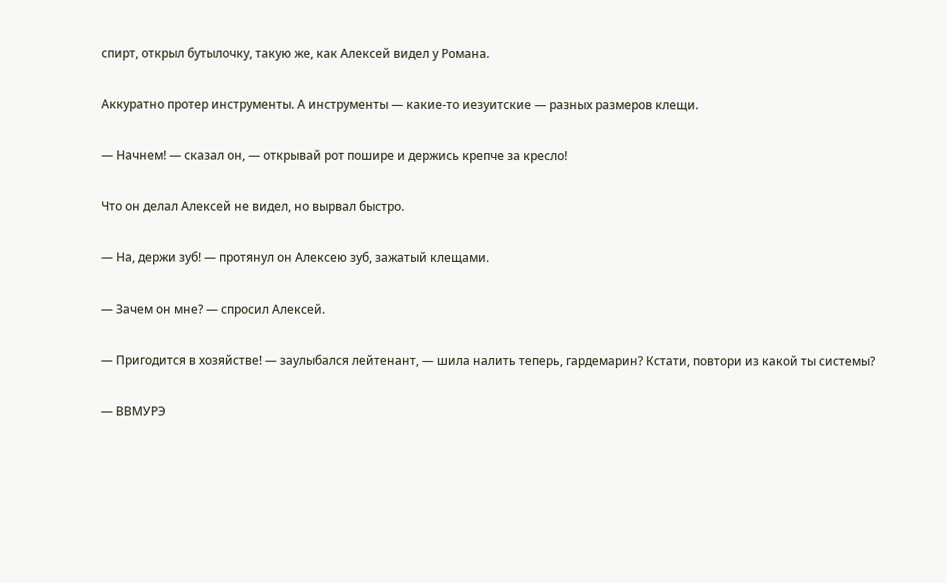спирт, открыл бутылочку, такую же, как Алексей видел у Романа.

Аккуратно протер инструменты. А инструменты — какие-то иезуитские — разных размеров клещи.

— Начнем! — сказал он, — открывай рот пошире и держись крепче за кресло!

Что он делал Алексей не видел, но вырвал быстро.

— На, держи зуб! — протянул он Алексею зуб, зажатый клещами.

— Зачем он мне? — спросил Алексей.

— Пригодится в хозяйстве! — заулыбался лейтенант, — шила налить теперь, гардемарин? Кстати, повтори из какой ты системы?

— ВВМУРЭ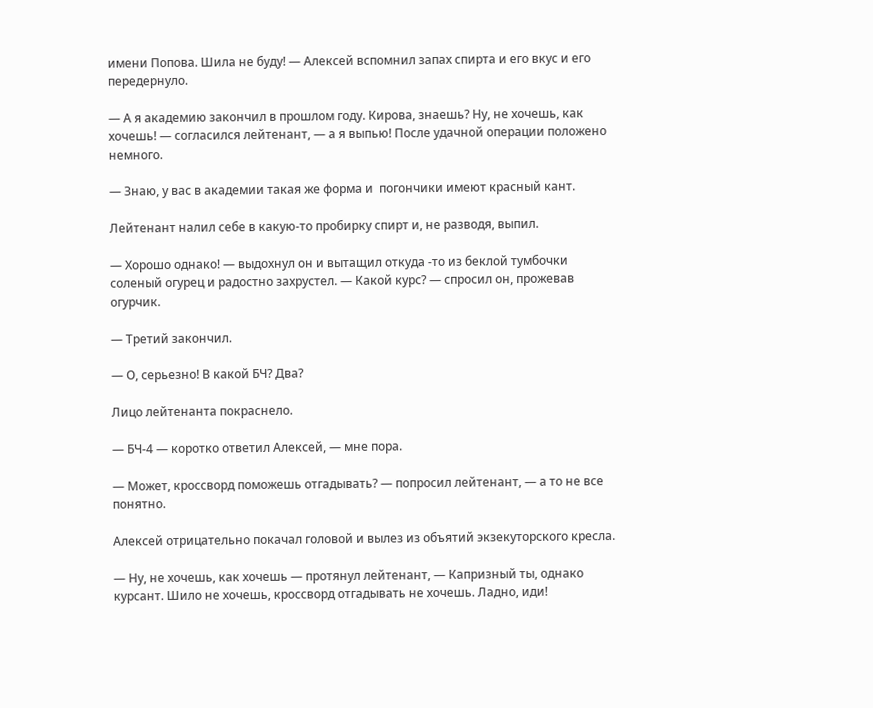имени Попова. Шила не буду! — Алексей вспомнил запах спирта и его вкус и его передернуло.

— А я академию закончил в прошлом году. Кирова, знаешь? Ну, не хочешь, как хочешь! — согласился лейтенант, — а я выпью! После удачной операции положено немного.

— Знаю, у вас в академии такая же форма и  погончики имеют красный кант.

Лейтенант налил себе в какую-то пробирку спирт и, не разводя, выпил.

— Хорошо однако! — выдохнул он и вытащил откуда -то из беклой тумбочки соленый огурец и радостно захрустел. — Какой курс? — спросил он, прожевав огурчик.

— Третий закончил.

— О, серьезно! В какой БЧ? Два?

Лицо лейтенанта покраснело.

— БЧ-4 — коротко ответил Алексей, — мне пора.

— Может, кроссворд поможешь отгадывать? — попросил лейтенант, — а то не все понятно.

Алексей отрицательно покачал головой и вылез из объятий экзекуторского кресла.

— Ну, не хочешь, как хочешь — протянул лейтенант, — Капризный ты, однако курсант. Шило не хочешь, кроссворд отгадывать не хочешь. Ладно, иди!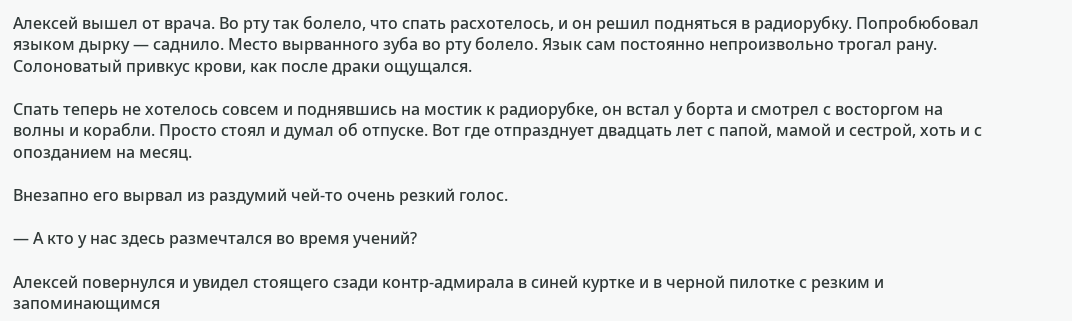Алексей вышел от врача. Во рту так болело, что спать расхотелось, и он решил подняться в радиорубку. Попробюбовал языком дырку — саднило. Место вырванного зуба во рту болело. Язык сам постоянно непроизвольно трогал рану. Солоноватый привкус крови, как после драки ощущался.

Спать теперь не хотелось совсем и поднявшись на мостик к радиорубке, он встал у борта и смотрел с восторгом на волны и корабли. Просто стоял и думал об отпуске. Вот где отпразднует двадцать лет с папой, мамой и сестрой, хоть и с опозданием на месяц.

Внезапно его вырвал из раздумий чей-то очень резкий голос.

— А кто у нас здесь размечтался во время учений?

Алексей повернулся и увидел стоящего сзади контр-адмирала в синей куртке и в черной пилотке с резким и запоминающимся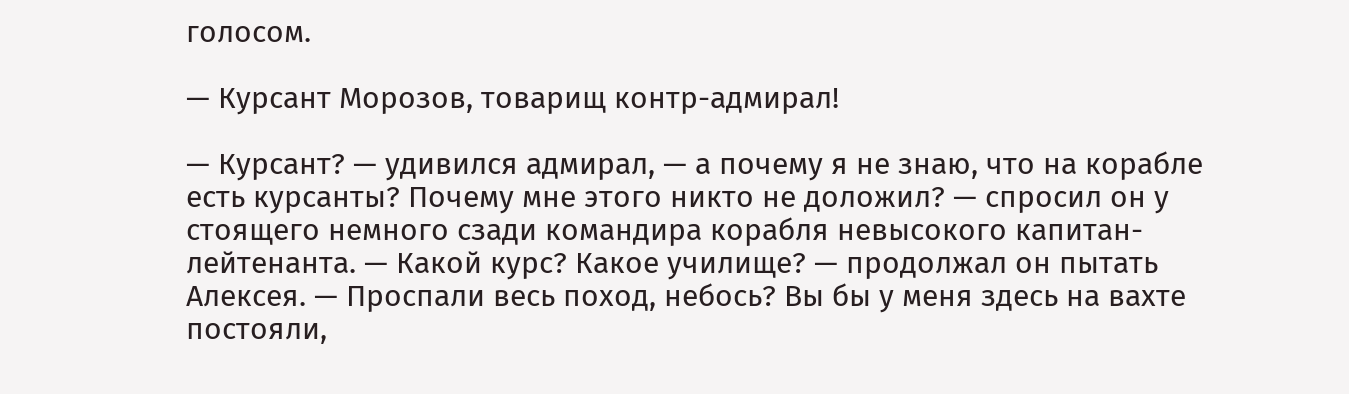голосом.

— Курсант Морозов, товарищ контр-адмирал!

— Курсант? — удивился адмирал, — а почему я не знаю, что на корабле есть курсанты? Почему мне этого никто не доложил? — спросил он у стоящего немного сзади командира корабля невысокого капитан-лейтенанта. — Какой курс? Какое училище? — продолжал он пытать Алексея. — Проспали весь поход, небось? Вы бы у меня здесь на вахте постояли,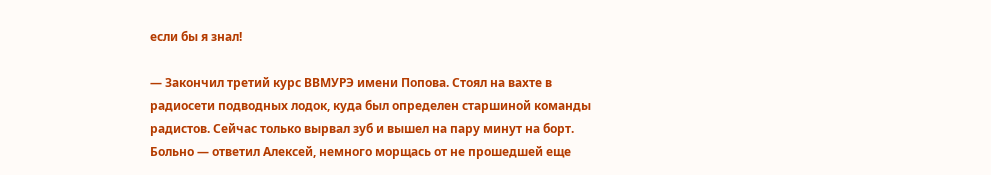если бы я знал!

— Закончил третий курс ВВМУРЭ имени Попова. Стоял на вахте в радиосети подводных лодок, куда был определен старшиной команды радистов. Сейчас только вырвал зуб и вышел на пару минут на борт. Больно — ответил Алексей, немного морщась от не прошедшей еще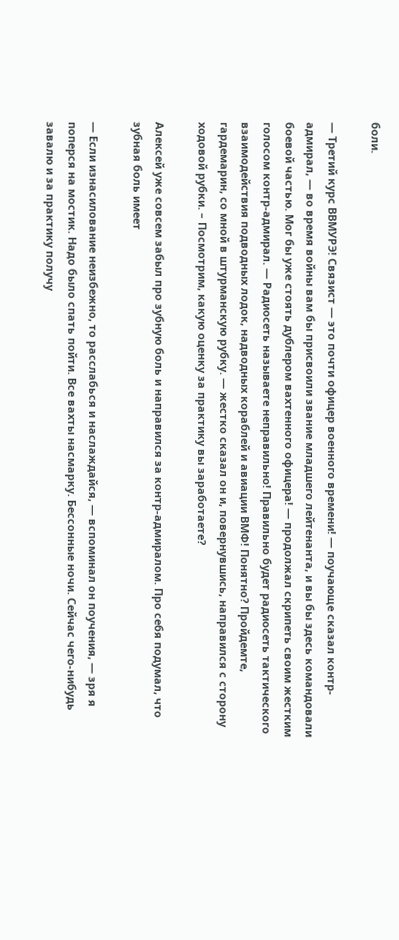боли.

— Третий курс ВВМУРЭ! Связист — это почти офицер военного времени! — поучающе сказал контр-адмирал, — во время войны вам бы присвоили звание младшего лейтенанта, и вы бы здесь командовали боевой частью. Мог бы уже стоять дублером вахтенного офицера! — продолжал скрипеть своим жестким голосом контр-адмирал. — Радиосеть называете неправильно! Правильно будет радиосеть тактического взаимодействия подводных лодок, надводных кораблей и авиации ВМФ! Понятно? Пройдемте, гардемарин, со мной в штурманскую рубку. — жестко сказал он и, повернувшись, направился с сторону ходовой рубки. – Посмотрим, какую оценку за практику вы заработаете?

Алексей уже совсем забыл про зубную боль и направился за контр-адмиралом. Про себя подумал, что зубная боль имеет

— Если изнасилование неизбежно, то расслабься и наслаждайся, — вспоминал он поучения, — зря я поперся на мостик. Надо было спать пойти. Все вахты насмарку. Бессонные ночи. Сейчас чего-нибудь завалю и за практику получу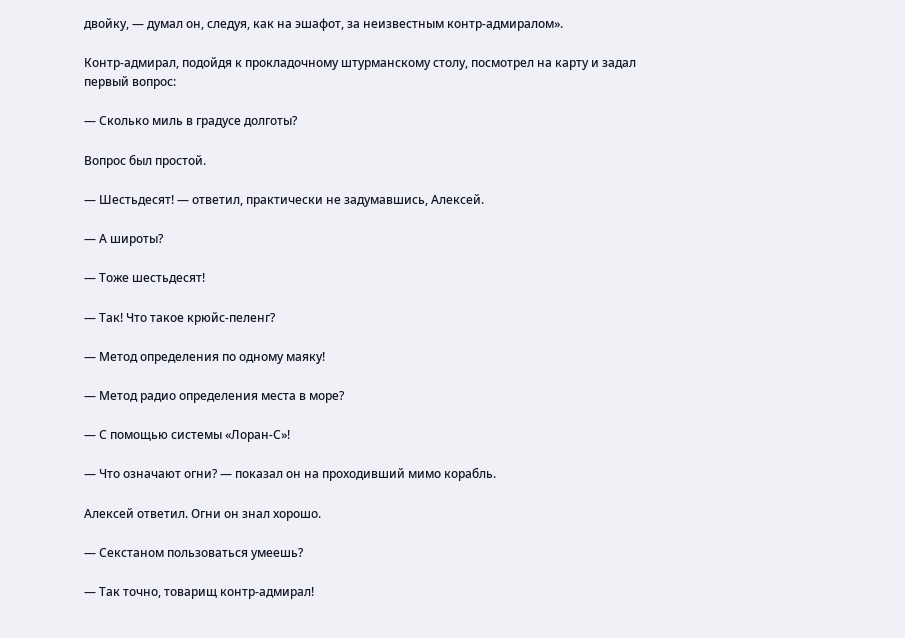двойку, — думал он, следуя, как на эшафот, за неизвестным контр-адмиралом».

Контр-адмирал, подойдя к прокладочному штурманскому столу, посмотрел на карту и задал первый вопрос:

— Сколько миль в градусе долготы?

Вопрос был простой.

— Шестьдесят! — ответил, практически не задумавшись, Алексей.

— А широты?

— Тоже шестьдесят!

— Так! Что такое крюйс-пеленг?

— Метод определения по одному маяку!

— Метод радио определения места в море?

— С помощью системы «Лоран-С»!

— Что означают огни? — показал он на проходивший мимо корабль.

Алексей ответил. Огни он знал хорошо.

— Секстаном пользоваться умеешь?

— Так точно, товарищ контр-адмирал!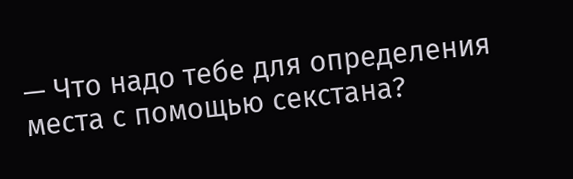— Что надо тебе для определения места с помощью секстана?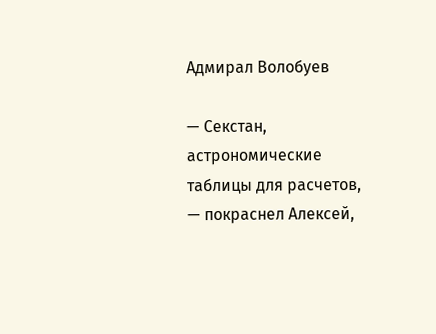Адмирал Волобуев

— Секстан, астрономические таблицы для расчетов, — покраснел Алексей,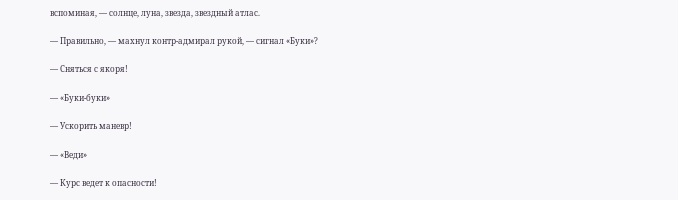вспоминая, — солнце, луна, звезда, звездный атлас.

— Правильно, — махнул контр-адмирал рукой, — сигнал «Буки»?

— Сняться с якоря!

— «Буки-буки»

— Ускорить маневр!

— «Веди»

— Курс ведет к опасности!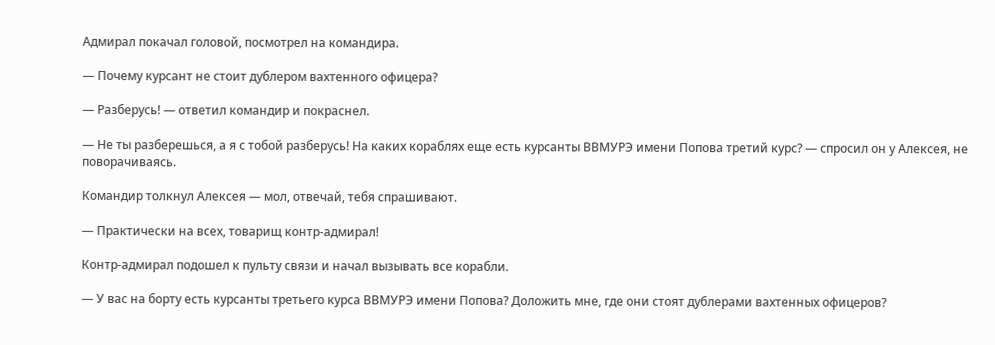Адмирал покачал головой, посмотрел на командира.

— Почему курсант не стоит дублером вахтенного офицера?

— Разберусь! — ответил командир и покраснел.

— Не ты разберешься, а я с тобой разберусь! На каких кораблях еще есть курсанты ВВМУРЭ имени Попова третий курс? — спросил он у Алексея, не поворачиваясь.

Командир толкнул Алексея — мол, отвечай, тебя спрашивают.

— Практически на всех, товарищ контр-адмирал!

Контр-адмирал подошел к пульту связи и начал вызывать все корабли.

— У вас на борту есть курсанты третьего курса ВВМУРЭ имени Попова? Доложить мне, где они стоят дублерами вахтенных офицеров?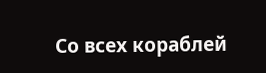Со всех кораблей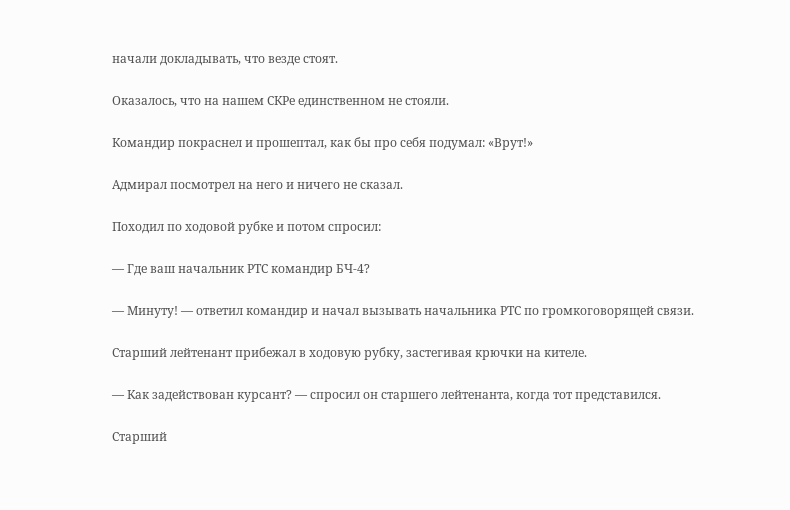начали докладывать, что везде стоят.

Оказалось, что на нашем СКРе единственном не стояли.

Командир покраснел и прошептал, как бы про себя подумал: «Врут!»

Адмирал посмотрел на него и ничего не сказал.

Походил по ходовой рубке и потом спросил:

— Где ваш начальник РТС командир БЧ-4?

— Минуту! — ответил командир и начал вызывать начальника РТС по громкоговорящей связи.

Старший лейтенант прибежал в ходовую рубку, застегивая крючки на кителе.

— Как задействован курсант? — спросил он старшего лейтенанта, когда тот представился.

Старший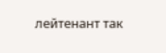лейтенант так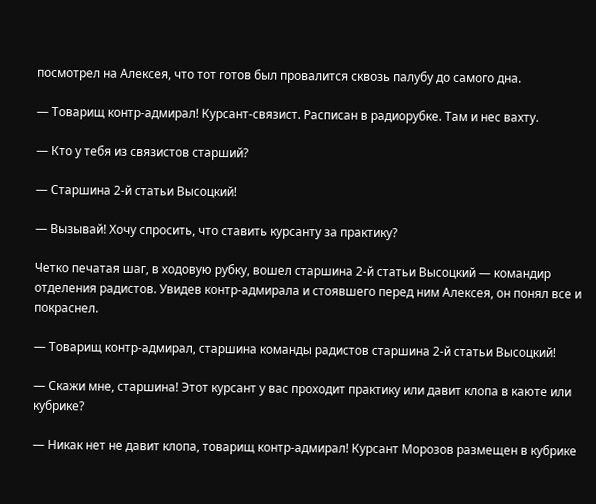посмотрел на Алексея, что тот готов был провалится сквозь палубу до самого дна.

— Товарищ контр-адмирал! Курсант-связист. Расписан в радиорубке. Там и нес вахту.

— Кто у тебя из связистов старший?

— Старшина 2-й статьи Высоцкий!

— Вызывай! Хочу спросить, что ставить курсанту за практику?

Четко печатая шаг, в ходовую рубку, вошел старшина 2-й статьи Высоцкий — командир отделения радистов. Увидев контр-адмирала и стоявшего перед ним Алексея, он понял все и покраснел.

— Товарищ контр-адмирал, старшина команды радистов старшина 2-й статьи Высоцкий!

— Скажи мне, старшина! Этот курсант у вас проходит практику или давит клопа в каюте или кубрике?

— Никак нет не давит клопа, товарищ контр-адмирал! Курсант Морозов размещен в кубрике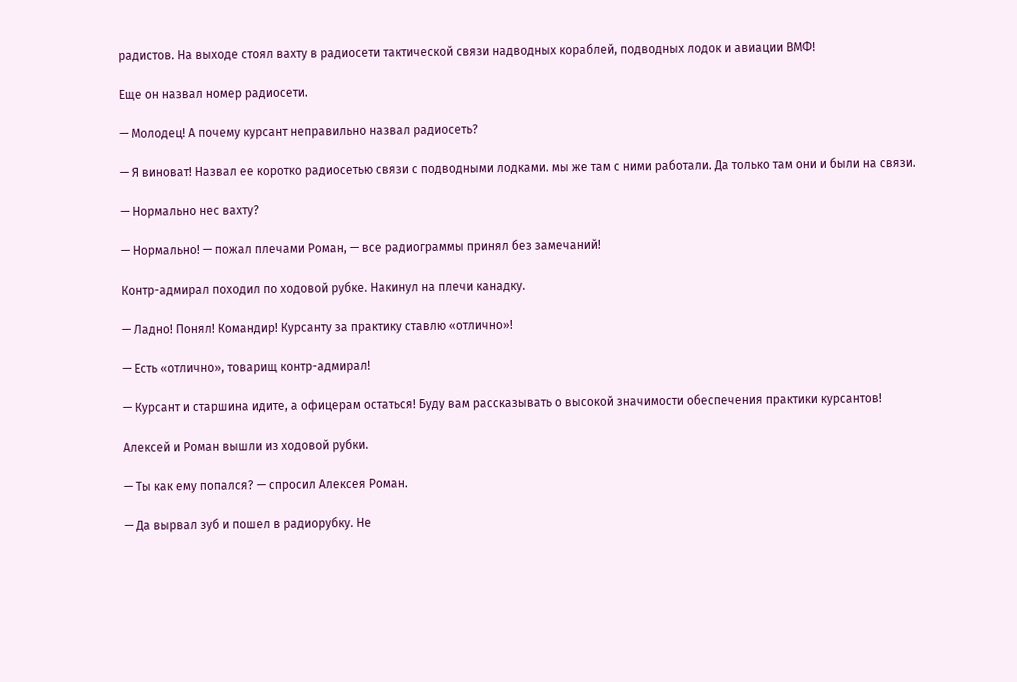радистов. На выходе стоял вахту в радиосети тактической связи надводных кораблей, подводных лодок и авиации ВМФ!

Еще он назвал номер радиосети.

— Молодец! А почему курсант неправильно назвал радиосеть?

— Я виноват! Назвал ее коротко радиосетью связи с подводными лодками. мы же там с ними работали. Да только там они и были на связи.

— Нормально нес вахту?

— Нормально! — пожал плечами Роман, — все радиограммы принял без замечаний!

Контр-адмирал походил по ходовой рубке. Накинул на плечи канадку.

— Ладно! Понял! Командир! Курсанту за практику ставлю «отлично»!

— Есть «отлично», товарищ контр-адмирал!

— Курсант и старшина идите, а офицерам остаться! Буду вам рассказывать о высокой значимости обеспечения практики курсантов!

Алексей и Роман вышли из ходовой рубки.

— Ты как ему попался? — спросил Алексея Роман.

— Да вырвал зуб и пошел в радиорубку. Не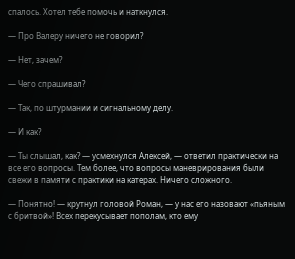спалось. Хотел тебе помочь и наткнулся.

— Про Валеру ничего не говорил?

— Нет, зачем?

— Чего спрашивал?

— Так, по штурмании и сигнальному делу.

— И как?

— Ты слышал, как? — усмехнулся Алексей, — ответил практически на все его вопросы. Тем более, что вопросы маневрирования были свежи в памяти с практики на катерах. Ничего сложного.

— Понятно! — крутнул головой Роман, — у нас его назовают «пьяным с бритвой»! Всех перекусывает пополам, кто ему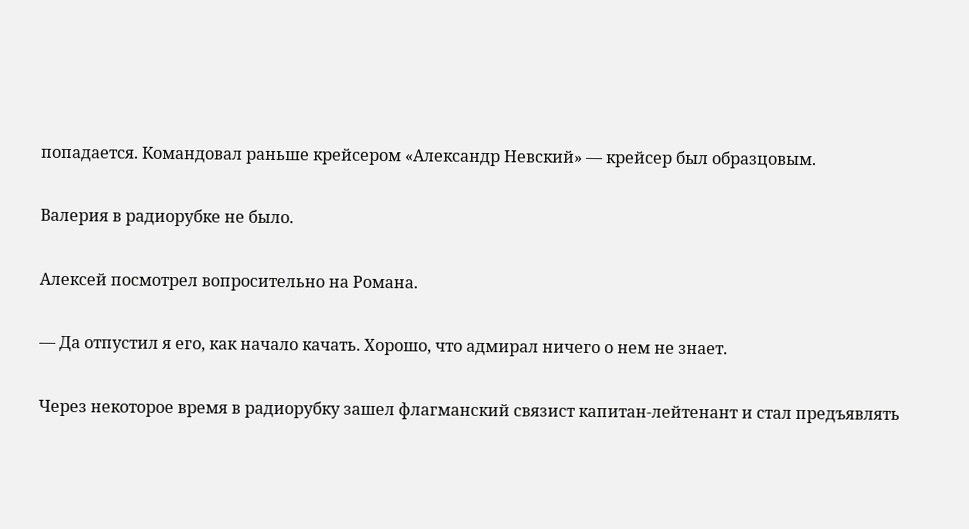попадается. Командовал раньше крейсером «Александр Невский» — крейсер был образцовым.

Валерия в радиорубке не было.

Алексей посмотрел вопросительно на Романа.

— Да отпустил я его, как начало качать. Хорошо, что адмирал ничего о нем не знает.

Через некоторое время в радиорубку зашел флагманский связист капитан-лейтенант и стал предъявлять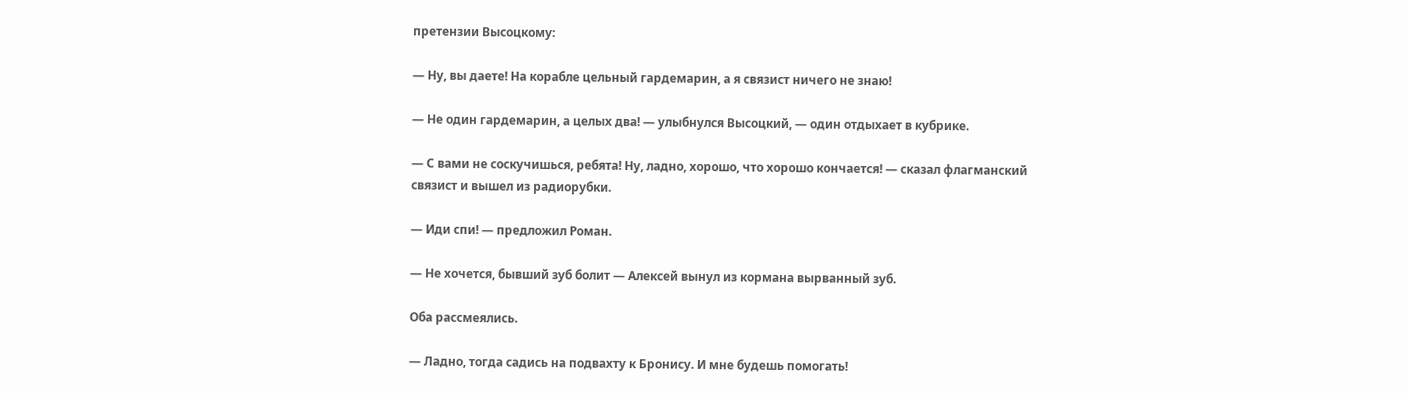претензии Высоцкому:

— Ну, вы даете! На корабле цельный гардемарин, а я связист ничего не знаю!

— Не один гардемарин, а целых два! — улыбнулся Высоцкий, — один отдыхает в кубрике.

— С вами не соскучишься, ребята! Ну, ладно, хорошо, что хорошо кончается! — сказал флагманский связист и вышел из радиорубки.

— Иди спи! — предложил Роман.

— Не хочется, бывший зуб болит — Алексей вынул из кормана вырванный зуб.

Оба рассмеялись.

— Ладно, тогда садись на подвахту к Бронису. И мне будешь помогать!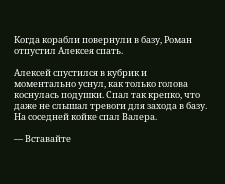Когда корабли повернули в базу, Роман отпустил Алексея спать.

Алексей спустился в кубрик и моментально уснул, как только голова коснулась подушки. Спал так крепко, что даже не слышал тревоги для захода в базу. На соседней койке спал Валера.

— Вставайте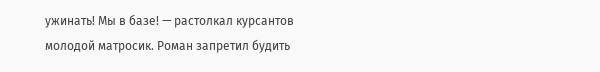ужинать! Мы в базе! — растолкал курсантов молодой матросик. Роман запретил будить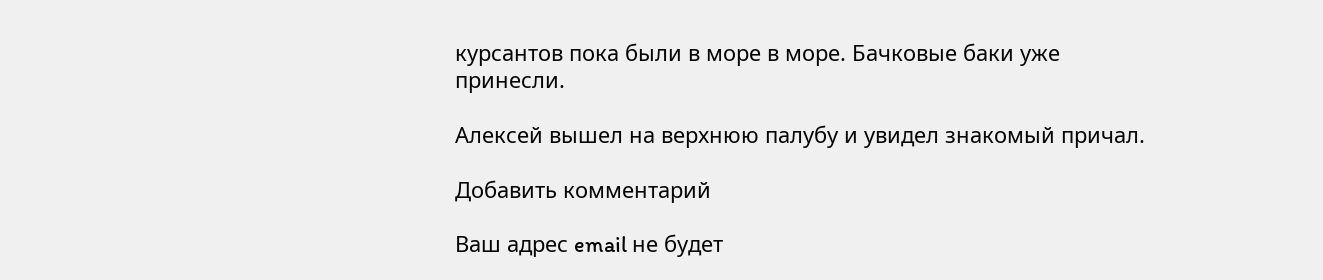курсантов пока были в море в море. Бачковые баки уже принесли.

Алексей вышел на верхнюю палубу и увидел знакомый причал.

Добавить комментарий

Ваш адрес email не будет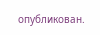опубликован.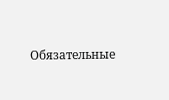Обязательные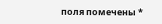поля помечены *